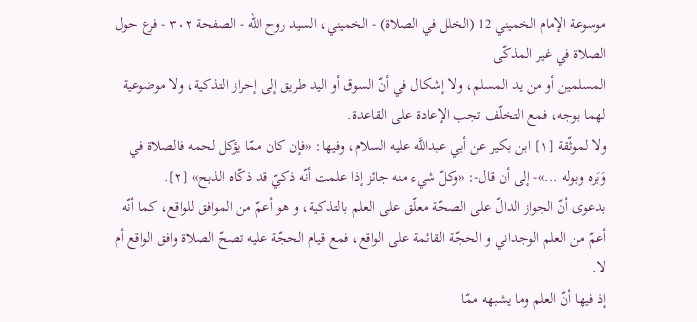موسوعة الإمام الخميني 12 (الخلل في الصلاة) - الخميني، السيد روح الله - الصفحة ٣٠٢ - فرع حول الصلاة في غير المذكّى
المسلمين أو من يد المسلم، ولا إشكال في أنّ السوق أو اليد طريق إلى إحراز التذكية، ولا موضوعية لهما بوجه، فمع التخلّف تجب الإعادة على القاعدة.
ولا لموثّقة [١] ابن بكير عن أبي عبداللَّه عليه السلام، وفيها: «فإن كان ممّا يؤكل لحمه فالصلاة في وَبَره وبوله ...»- إلى أن قال-: «وكلّ شيء منه جائز إذا علمت أنّه ذكيّ قد ذكّاه الذبح» [٢].
بدعوى أنّ الجواز الدالّ على الصحّة معلّق على العلم بالتذكية، و هو أعمّ من الموافق للواقع، كما أنّه أعمّ من العلم الوجداني و الحجّة القائمة على الواقع، فمع قيام الحجّة عليه تصحّ الصلاة وافق الواقع أم لا.
إذ فيها أنّ العلم وما يشبهه ممّا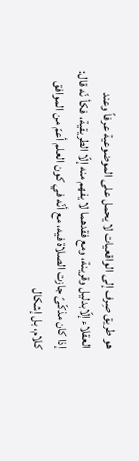هو طريق صِرف إلى الواقعيات لا يحمل على الموضوعية عرفاً وعند العقلاء إلّابدليل وقرينة، ومع فقدهما لا يفهم منه إلّا الطريقية، فكأ نّه قال: إذا كان مذكّىً جازت الصلاة فيه، مع أنّه في كون العلم أعمّ من الموافق كلام، بل إشكال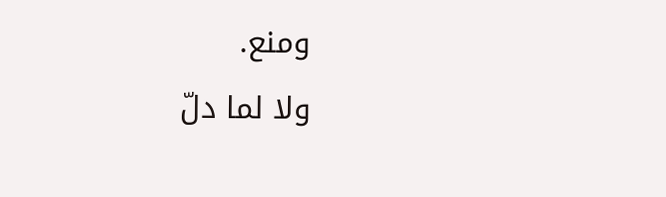ومنع.
ولا لما دلّ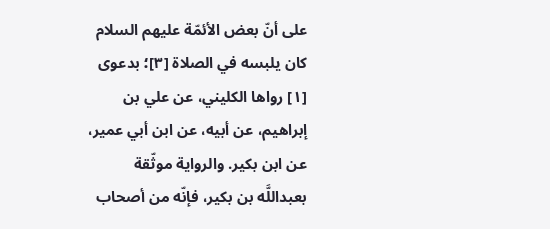على أنّ بعض الأئمّة عليهم السلام كان يلبسه في الصلاة [٣]؛ بدعوى
[١] رواها الكليني، عن علي بن إبراهيم، عن أبيه، عن ابن أبي عمير، عن ابن بكير. والرواية موثّقة بعبداللَّه بن بكير، فإنّه من أصحاب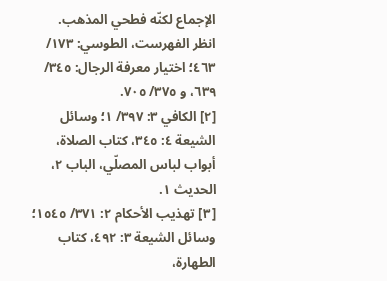الإجماع لكنّه فطحي المذهب.
انظر الفهرست، الطوسي: ١٧٣/ ٤٦٣؛ اختيار معرفة الرجال: ٣٤٥/ ٦٣٩، و ٣٧٥/ ٧٠٥.
[٢] الكافي ٣: ٣٩٧/ ١؛ وسائل الشيعة ٤: ٣٤٥، كتاب الصلاة، أبواب لباس المصلّي، الباب ٢، الحديث ١.
[٣] تهذيب الأحكام ٢: ٣٧١/ ١٥٤٥؛ وسائل الشيعة ٣: ٤٩٢، كتاب الطهارة،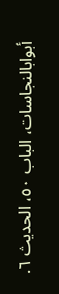أبوابالنجاسات، الباب ٥٠، الحديث ٦.